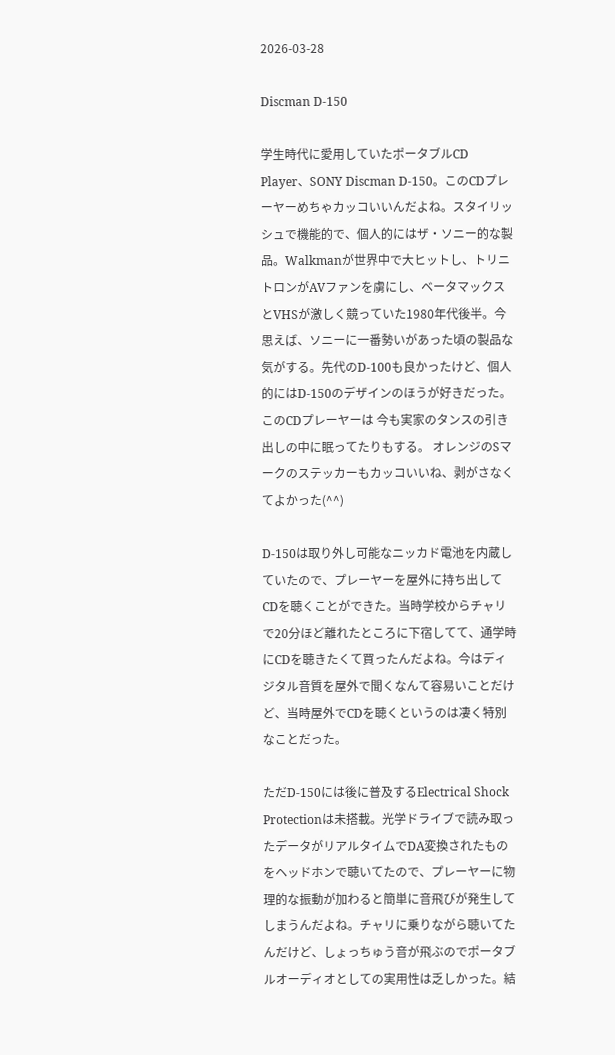2026-03-28

Discman D-150

学生時代に愛用していたポータブルCD Player、SONY Discman D-150。このCDプレーヤーめちゃカッコいいんだよね。スタイリッシュで機能的で、個人的にはザ・ソニー的な製品。Walkmanが世界中で大ヒットし、トリニトロンがAVファンを虜にし、ベータマックスとVHSが激しく競っていた1980年代後半。今思えば、ソニーに一番勢いがあった頃の製品な気がする。先代のD-100も良かったけど、個人的にはD-150のデザインのほうが好きだった。このCDプレーヤーは 今も実家のタンスの引き出しの中に眠ってたりもする。 オレンジのSマークのステッカーもカッコいいね、剥がさなくてよかった(^^)

D-150は取り外し可能なニッカド電池を内蔵していたので、プレーヤーを屋外に持ち出してCDを聴くことができた。当時学校からチャリで20分ほど離れたところに下宿してて、通学時にCDを聴きたくて買ったんだよね。今はディジタル音質を屋外で聞くなんて容易いことだけど、当時屋外でCDを聴くというのは凄く特別なことだった。

ただD-150には後に普及するElectrical Shock Protectionは未搭載。光学ドライブで読み取ったデータがリアルタイムでDA変換されたものをヘッドホンで聴いてたので、プレーヤーに物理的な振動が加わると簡単に音飛びが発生してしまうんだよね。チャリに乗りながら聴いてたんだけど、しょっちゅう音が飛ぶのでポータブルオーディオとしての実用性は乏しかった。結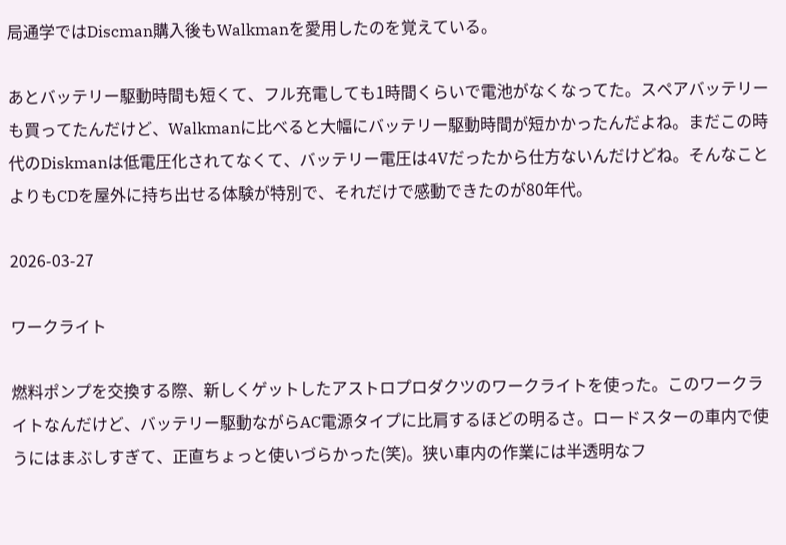局通学ではDiscman購入後もWalkmanを愛用したのを覚えている。

あとバッテリー駆動時間も短くて、フル充電しても1時間くらいで電池がなくなってた。スペアバッテリーも買ってたんだけど、Walkmanに比べると大幅にバッテリー駆動時間が短かかったんだよね。まだこの時代のDiskmanは低電圧化されてなくて、バッテリー電圧は4Vだったから仕方ないんだけどね。そんなことよりもCDを屋外に持ち出せる体験が特別で、それだけで感動できたのが80年代。

2026-03-27

ワークライト

燃料ポンプを交換する際、新しくゲットしたアストロプロダクツのワークライトを使った。このワークライトなんだけど、バッテリー駆動ながらAC電源タイプに比肩するほどの明るさ。ロードスターの車内で使うにはまぶしすぎて、正直ちょっと使いづらかった(笑)。狭い車内の作業には半透明なフ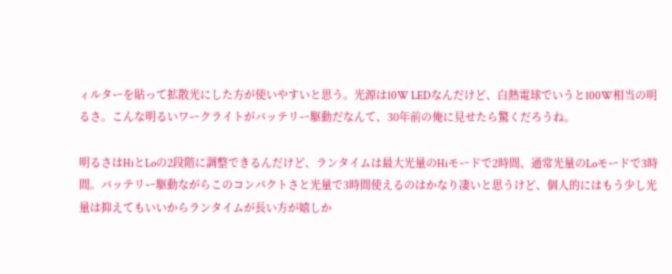ィルターを貼って拡散光にした方が使いやすいと思う。光源は10W LEDなんだけど、白熱電球でいうと100W相当の明るさ。こんな明るいワークライトがバッテリー駆動だなんて、30年前の俺に見せたら驚くだろうね。

明るさはHiとLoの2段階に調整できるんだけど、ランタイムは最大光量のHiモードで2時間、通常光量のLoモードで3時間。バッテリー駆動ながらこのコンパクトさと光量で3時間使えるのはかなり凄いと思うけど、個人的にはもう少し光量は抑えてもいいからランタイムが長い方が嬉しか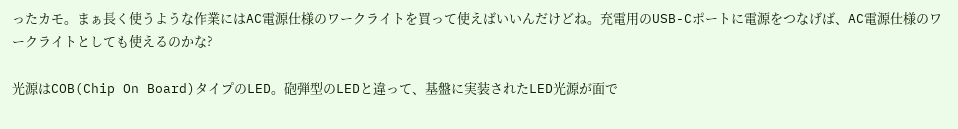ったカモ。まぁ長く使うような作業にはAC電源仕様のワークライトを買って使えばいいんだけどね。充電用のUSB-Cポートに電源をつなげば、AC電源仕様のワークライトとしても使えるのかな?

光源はCOB(Chip On Board)タイプのLED。砲弾型のLEDと違って、基盤に実装されたLED光源が面で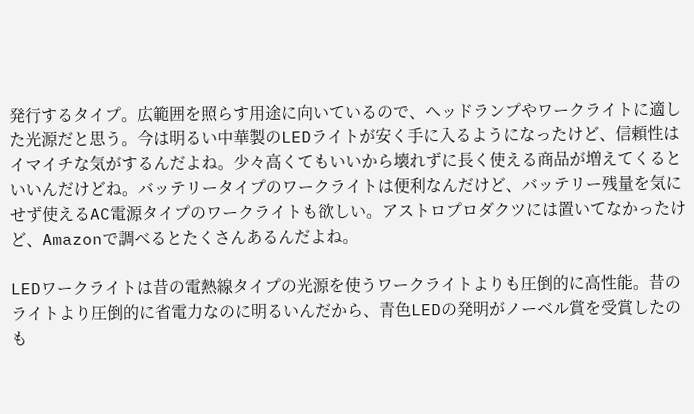発行するタイプ。広範囲を照らす用途に向いているので、ヘッドランプやワークライトに適した光源だと思う。今は明るい中華製のLEDライトが安く手に入るようになったけど、信頼性はイマイチな気がするんだよね。少々高くてもいいから壊れずに長く使える商品が増えてくるといいんだけどね。バッテリータイプのワークライトは便利なんだけど、バッテリー残量を気にせず使えるAC電源タイプのワークライトも欲しい。アストロプロダクツには置いてなかったけど、Amazonで調べるとたくさんあるんだよね。

LEDワークライトは昔の電熱線タイプの光源を使うワークライトよりも圧倒的に高性能。昔のライトより圧倒的に省電力なのに明るいんだから、青色LEDの発明がノーベル賞を受賞したのも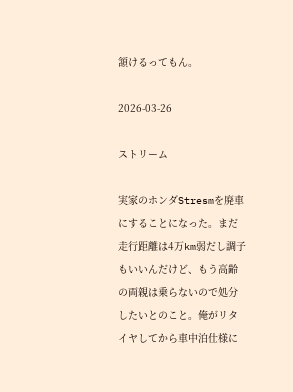頷けるってもん。

2026-03-26

ストリーム

実家のホンダStresmを廃車にすることになった。まだ走行距離は4万km弱だし調子もいいんだけど、もう高齢の両親は乗らないので処分したいとのこと。俺がリタイヤしてから車中泊仕様に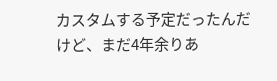カスタムする予定だったんだけど、まだ4年余りあ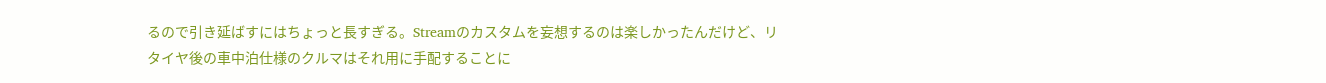るので引き延ばすにはちょっと長すぎる。Streamのカスタムを妄想するのは楽しかったんだけど、リタイヤ後の車中泊仕様のクルマはそれ用に手配することに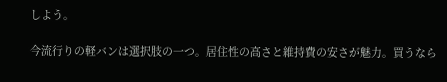しよう。

今流行りの軽バンは選択肢の一つ。居住性の高さと維持費の安さが魅力。買うなら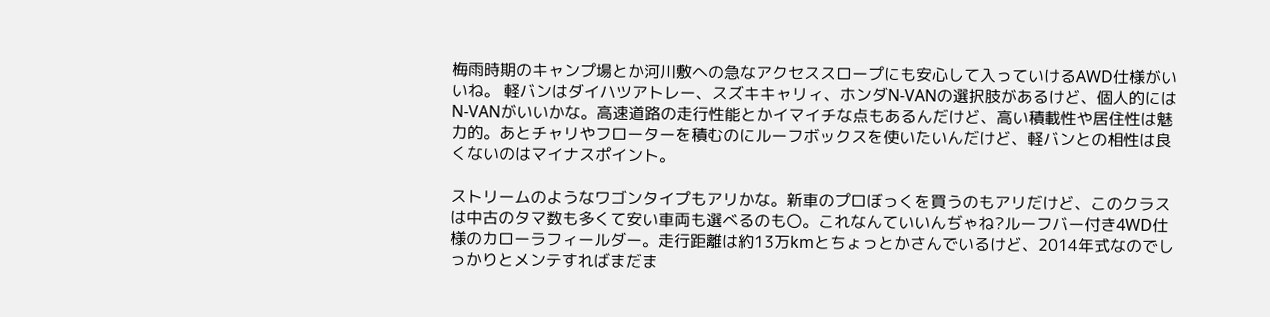梅雨時期のキャンプ場とか河川敷への急なアクセススロープにも安心して入っていけるAWD仕様がいいね。 軽バンはダイハツアトレー、スズキキャリィ、ホンダN-VANの選択肢があるけど、個人的にはN-VANがいいかな。高速道路の走行性能とかイマイチな点もあるんだけど、高い積載性や居住性は魅力的。あとチャリやフローターを積むのにルーフボックスを使いたいんだけど、軽バンとの相性は良くないのはマイナスポイント。

ストリームのようなワゴンタイプもアリかな。新車のプロぼっくを買うのもアリだけど、このクラスは中古のタマ数も多くて安い車両も選べるのも〇。これなんていいんぢゃね?ルーフバー付き4WD仕様のカローラフィールダー。走行距離は約13万kmとちょっとかさんでいるけど、2014年式なのでしっかりとメンテすればまだま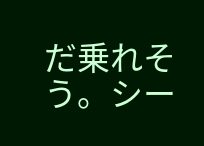だ乗れそう。シー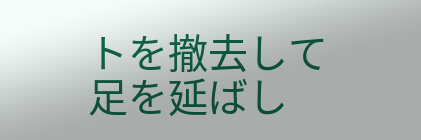トを撤去して足を延ばし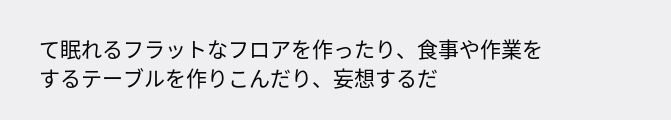て眠れるフラットなフロアを作ったり、食事や作業をするテーブルを作りこんだり、妄想するだ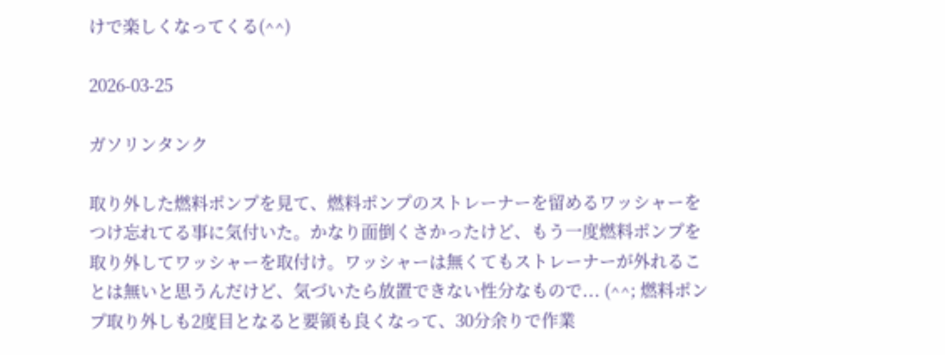けで楽しくなってくる(^^)

2026-03-25

ガソリンタンク

取り外した燃料ポンプを見て、燃料ポンプのストレーナーを留めるワッシャーをつけ忘れてる事に気付いた。かなり面倒くさかったけど、もう一度燃料ポンプを取り外してワッシャーを取付け。ワッシャーは無くてもストレーナーが外れることは無いと思うんだけど、気づいたら放置できない性分なもので... (^^; 燃料ポンプ取り外しも2度目となると要領も良くなって、30分余りで作業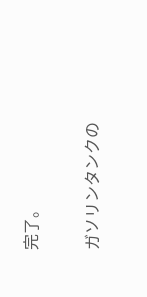完了。

ガソリンタンクの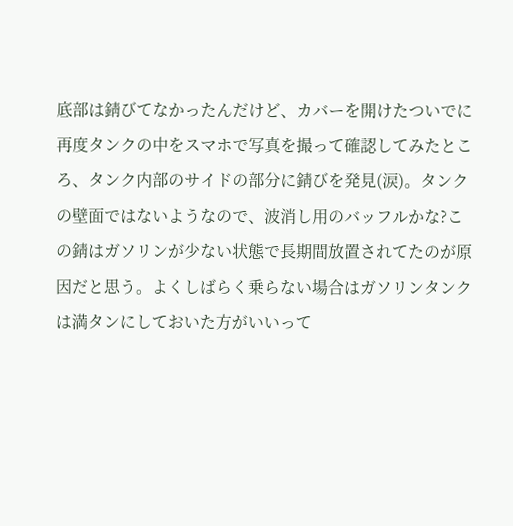底部は錆びてなかったんだけど、カバーを開けたついでに再度タンクの中をスマホで写真を撮って確認してみたところ、タンク内部のサイドの部分に錆びを発見(涙)。タンクの壁面ではないようなので、波消し用のバッフルかな?この錆はガソリンが少ない状態で長期間放置されてたのが原因だと思う。よくしばらく乗らない場合はガソリンタンクは満タンにしておいた方がいいって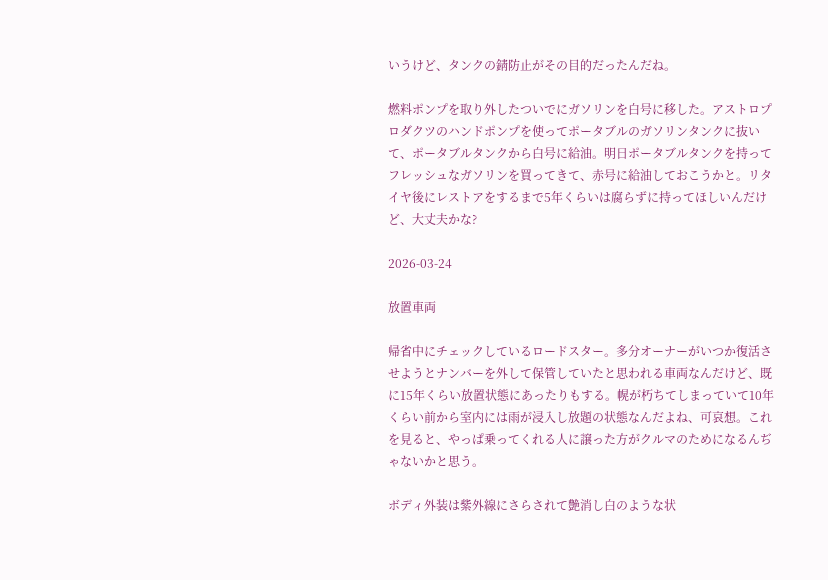いうけど、タンクの錆防止がその目的だったんだね。

燃料ポンプを取り外したついでにガソリンを白号に移した。アストロプロダクツのハンドポンプを使ってポータブルのガソリンタンクに抜いて、ポータブルタンクから白号に給油。明日ポータブルタンクを持ってフレッシュなガソリンを買ってきて、赤号に給油しておこうかと。リタイヤ後にレストアをするまで5年くらいは腐らずに持ってほしいんだけど、大丈夫かな?

2026-03-24

放置車両

帰省中にチェックしているロードスター。多分オーナーがいつか復活させようとナンバーを外して保管していたと思われる車両なんだけど、既に15年くらい放置状態にあったりもする。幌が朽ちてしまっていて10年くらい前から室内には雨が浸入し放題の状態なんだよね、可哀想。これを見ると、やっぱ乗ってくれる人に譲った方がクルマのためになるんぢゃないかと思う。

ボディ外装は紫外線にさらされて艶消し白のような状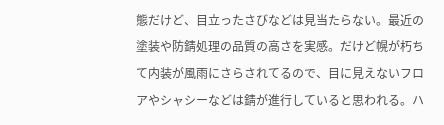態だけど、目立ったさびなどは見当たらない。最近の塗装や防錆処理の品質の高さを実感。だけど幌が朽ちて内装が風雨にさらされてるので、目に見えないフロアやシャシーなどは錆が進行していると思われる。ハ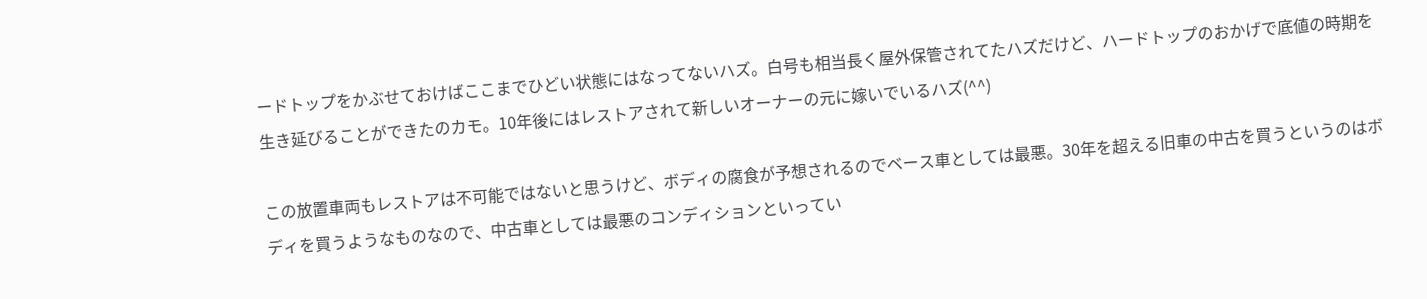ードトップをかぶせておけばここまでひどい状態にはなってないハズ。白号も相当長く屋外保管されてたハズだけど、ハードトップのおかげで底値の時期を生き延びることができたのカモ。10年後にはレストアされて新しいオーナーの元に嫁いでいるハズ(^^)

この放置車両もレストアは不可能ではないと思うけど、ボディの腐食が予想されるのでベース車としては最悪。30年を超える旧車の中古を買うというのはボディを買うようなものなので、中古車としては最悪のコンディションといってい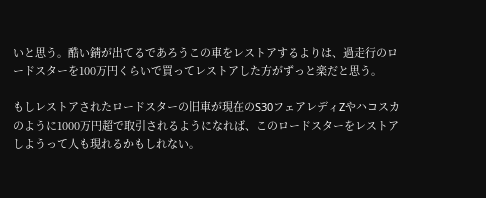いと思う。酷い錆が出てるであろうこの車をレストアするよりは、過走行のロードスターを100万円くらいで買ってレストアした方がずっと楽だと思う。

もしレストアされたロードスターの旧車が現在のS30フェアレディZやハコスカのように1000万円超で取引されるようになれば、このロードスターをレストアしようって人も現れるかもしれない。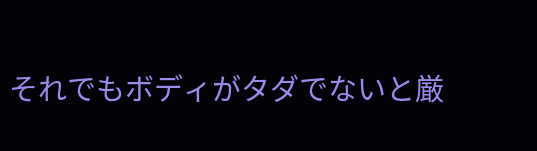それでもボディがタダでないと厳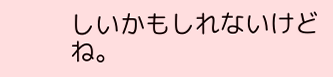しいかもしれないけどね。